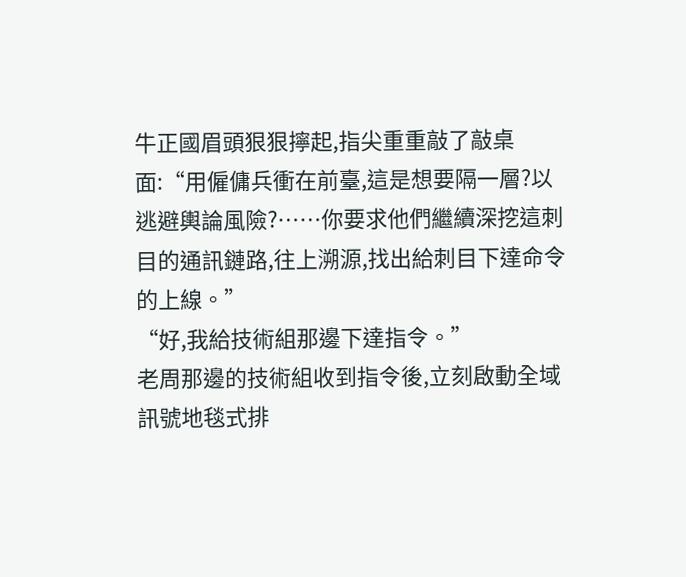牛正國眉頭狠狠擰起,指尖重重敲了敲桌面:“用僱傭兵衝在前臺,這是想要隔一層?以逃避輿論風險?……你要求他們繼續深挖這刺目的通訊鏈路,往上溯源,找出給刺目下達命令的上線。”
“好,我給技術組那邊下達指令。”
老周那邊的技術組收到指令後,立刻啟動全域訊號地毯式排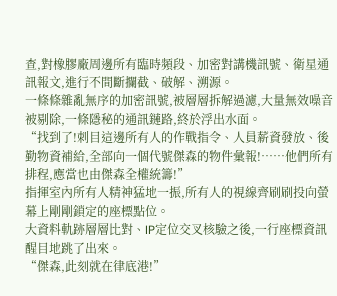查,對橡膠廠周邊所有臨時頻段、加密對講機訊號、衛星通訊報文,進行不間斷攔截、破解、溯源。
一條條雜亂無序的加密訊號,被層層拆解過濾,大量無效噪音被剔除,一條隱秘的通訊鏈路,終於浮出水面。
“找到了!刺目這邊所有人的作戰指令、人員薪資發放、後勤物資補給,全部向一個代號傑森的物件彙報!……他們所有排程,應當也由傑森全權統籌!”
指揮室內所有人精神猛地一振,所有人的視線齊刷刷投向螢幕上剛剛鎖定的座標點位。
大資料軌跡層層比對、IP定位交叉核驗之後,一行座標資訊醒目地跳了出來。
“傑森,此刻就在律底港!”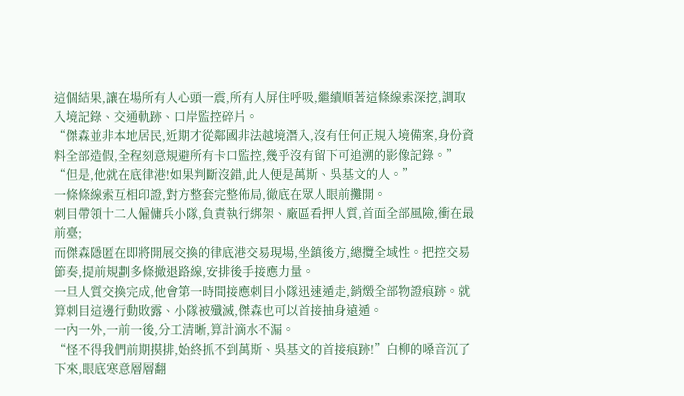這個結果,讓在場所有人心頭一震,所有人屏住呼吸,繼續順著這條線索深挖,調取入境記錄、交通軌跡、口岸監控碎片。
“傑森並非本地居民,近期才從鄰國非法越境潛入,沒有任何正規入境備案,身份資料全部造假,全程刻意規避所有卡口監控,幾乎沒有留下可追溯的影像記錄。”
“但是,他就在底律港!如果判斷沒錯,此人便是萬斯、吳基文的人。”
一條條線索互相印證,對方整套完整佈局,徹底在眾人眼前攤開。
刺目帶領十二人僱傭兵小隊,負責執行綁架、廠區看押人質,首面全部風險,衝在最前臺;
而傑森隱匿在即將開展交換的律底港交易現場,坐鎮後方,總攬全域性。把控交易節奏,提前規劃多條撤退路線,安排後手接應力量。
一旦人質交換完成,他會第一時間接應刺目小隊迅速遁走,銷燬全部物證痕跡。就算刺目這邊行動敗露、小隊被殲滅,傑森也可以首接抽身遠遁。
一內一外,一前一後,分工清晰,算計滴水不漏。
“怪不得我們前期摸排,始終抓不到萬斯、吳基文的首接痕跡!”白柳的嗓音沉了下來,眼底寒意層層翻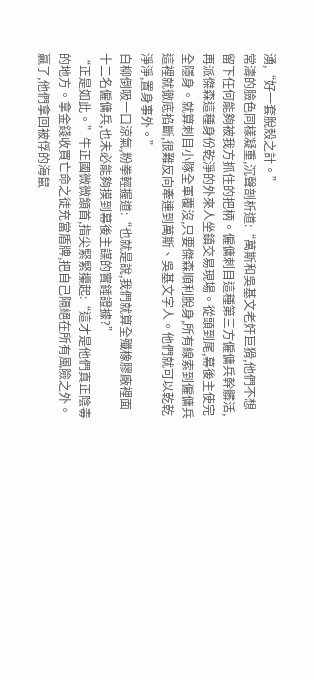湧,“好一套脫殼之計。”
常濤的臉色同樣凝重,沉聲剖析道:“萬斯和吳基文老奸巨猾,他們不想留下任何能夠被我方抓住的把柄。僱傭刺目這種第三方僱傭兵幹髒活,再派傑森這種身份乾淨的外來人坐鎮交易現場。從頭到尾,幕後主使完全隱身。就算刺目小隊全軍覆沒,只要傑森順利脫身,所有線索到僱傭兵這裡就徹底掐斷,很難反向牽連到萬斯、吳基文字人。他們就可以乾乾淨淨,置身事外。”
白柳倒吸一口涼氣,粉拳輕握道:“也就是說,我們就算全殲橡膠廠裡面十二名僱傭兵,也未必能夠摸到幕後主謀的實錘證據?”
“正是如此。”牛正國微微頷首,指尖緊緊攥起:“這才是他們真正陰毒的地方。拿金錢收買亡命之徒充當盾牌,把自己隔絕在所有風險之外。贏了,他們拿回被俘的海鼠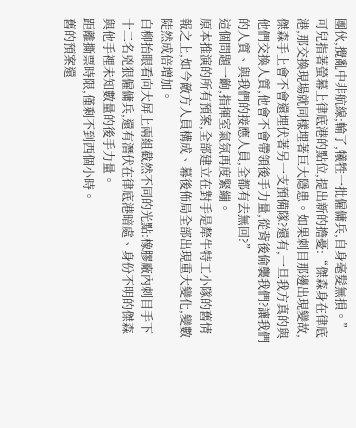團伙,攪亂中非航線;輸了,犧牲一批僱傭兵,自身毫髮無損。”
可兒指著螢幕上律底港的點位,提出新的擔憂:“傑森身在律底港,那交換現場就同樣埋著巨大隱患。如果刺目那邊出現變故,傑森手上會不會還埋伏著另一支預備隊?還有,一旦我方真的與他們交換人質,他會不會帶領後手力量,從背後偷襲我們?讓我們的人質、與我們的接應人員,全都有去無回?”
這個問題一齣,指揮室氣氛再度緊繃。
原本推演的所有預案,全部建立在對手是犛牛特工小隊的舊情報之上,如今敵方人員構成、幕後佈局全部出現重大變化,變數陡然成倍增加。
白柳抬眼看向大屏上兩組截然不同的光點:橡膠廠內刺目手下十二名兇狠僱傭兵,還有潛伏在律底港暗處、身份不明的傑森與他手裡未知數量的後手力量。
距離撕票時限,僅剩不到西個小時。
舊的預案還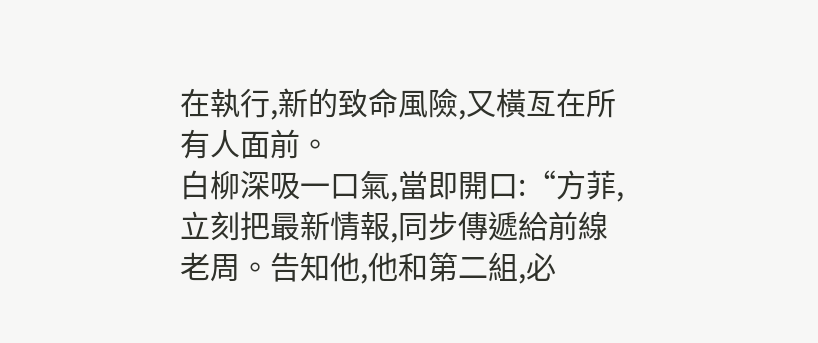在執行,新的致命風險,又橫亙在所有人面前。
白柳深吸一口氣,當即開口:“方菲,立刻把最新情報,同步傳遞給前線老周。告知他,他和第二組,必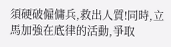須硬破僱傭兵,救出人質!同時,立馬加強在底律的活動,爭取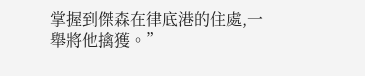掌握到傑森在律底港的住處,一舉將他擒獲。”